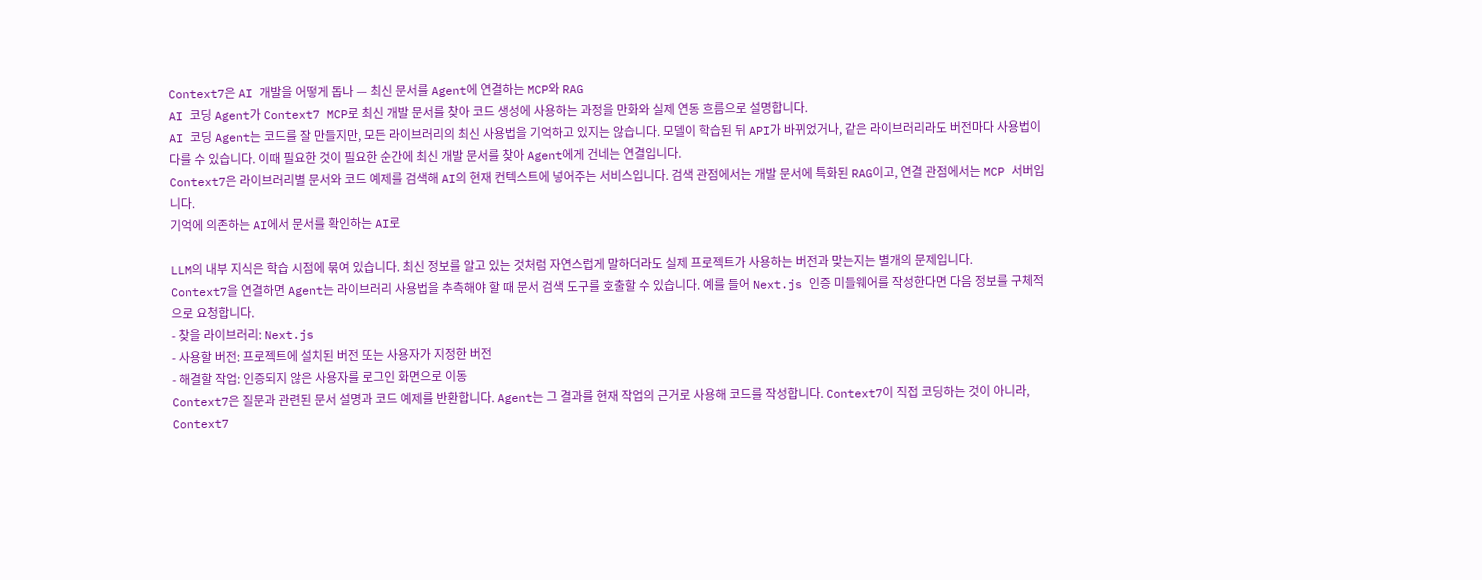Context7은 AI 개발을 어떻게 돕나 — 최신 문서를 Agent에 연결하는 MCP와 RAG
AI 코딩 Agent가 Context7 MCP로 최신 개발 문서를 찾아 코드 생성에 사용하는 과정을 만화와 실제 연동 흐름으로 설명합니다.
AI 코딩 Agent는 코드를 잘 만들지만, 모든 라이브러리의 최신 사용법을 기억하고 있지는 않습니다. 모델이 학습된 뒤 API가 바뀌었거나, 같은 라이브러리라도 버전마다 사용법이 다를 수 있습니다. 이때 필요한 것이 필요한 순간에 최신 개발 문서를 찾아 Agent에게 건네는 연결입니다.
Context7은 라이브러리별 문서와 코드 예제를 검색해 AI의 현재 컨텍스트에 넣어주는 서비스입니다. 검색 관점에서는 개발 문서에 특화된 RAG이고, 연결 관점에서는 MCP 서버입니다.
기억에 의존하는 AI에서 문서를 확인하는 AI로

LLM의 내부 지식은 학습 시점에 묶여 있습니다. 최신 정보를 알고 있는 것처럼 자연스럽게 말하더라도 실제 프로젝트가 사용하는 버전과 맞는지는 별개의 문제입니다.
Context7을 연결하면 Agent는 라이브러리 사용법을 추측해야 할 때 문서 검색 도구를 호출할 수 있습니다. 예를 들어 Next.js 인증 미들웨어를 작성한다면 다음 정보를 구체적으로 요청합니다.
- 찾을 라이브러리: Next.js
- 사용할 버전: 프로젝트에 설치된 버전 또는 사용자가 지정한 버전
- 해결할 작업: 인증되지 않은 사용자를 로그인 화면으로 이동
Context7은 질문과 관련된 문서 설명과 코드 예제를 반환합니다. Agent는 그 결과를 현재 작업의 근거로 사용해 코드를 작성합니다. Context7이 직접 코딩하는 것이 아니라, Context7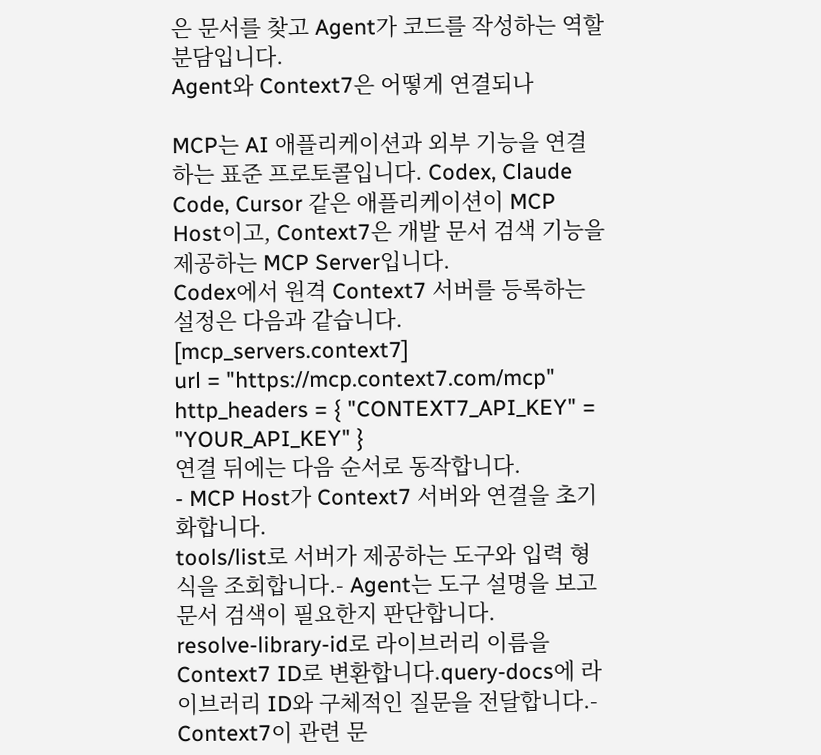은 문서를 찾고 Agent가 코드를 작성하는 역할 분담입니다.
Agent와 Context7은 어떻게 연결되나

MCP는 AI 애플리케이션과 외부 기능을 연결하는 표준 프로토콜입니다. Codex, Claude Code, Cursor 같은 애플리케이션이 MCP Host이고, Context7은 개발 문서 검색 기능을 제공하는 MCP Server입니다.
Codex에서 원격 Context7 서버를 등록하는 설정은 다음과 같습니다.
[mcp_servers.context7]
url = "https://mcp.context7.com/mcp"
http_headers = { "CONTEXT7_API_KEY" = "YOUR_API_KEY" }
연결 뒤에는 다음 순서로 동작합니다.
- MCP Host가 Context7 서버와 연결을 초기화합니다.
tools/list로 서버가 제공하는 도구와 입력 형식을 조회합니다.- Agent는 도구 설명을 보고 문서 검색이 필요한지 판단합니다.
resolve-library-id로 라이브러리 이름을 Context7 ID로 변환합니다.query-docs에 라이브러리 ID와 구체적인 질문을 전달합니다.- Context7이 관련 문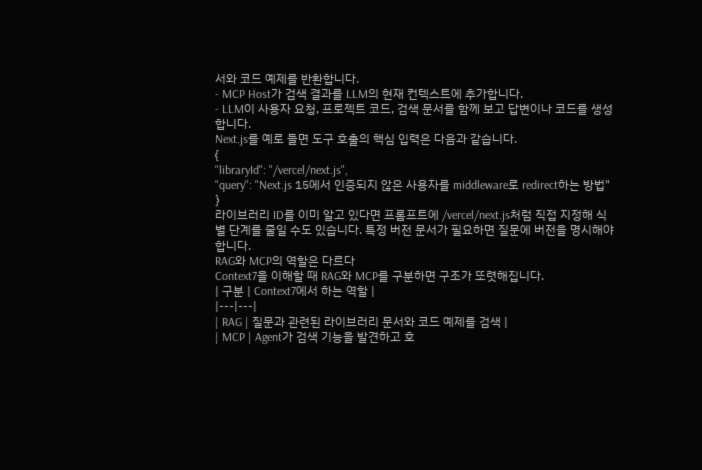서와 코드 예제를 반환합니다.
- MCP Host가 검색 결과를 LLM의 현재 컨텍스트에 추가합니다.
- LLM이 사용자 요청, 프로젝트 코드, 검색 문서를 함께 보고 답변이나 코드를 생성합니다.
Next.js를 예로 들면 도구 호출의 핵심 입력은 다음과 같습니다.
{
"libraryId": "/vercel/next.js",
"query": "Next.js 15에서 인증되지 않은 사용자를 middleware로 redirect하는 방법"
}
라이브러리 ID를 이미 알고 있다면 프롬프트에 /vercel/next.js처럼 직접 지정해 식별 단계를 줄일 수도 있습니다. 특정 버전 문서가 필요하면 질문에 버전을 명시해야 합니다.
RAG와 MCP의 역할은 다르다
Context7을 이해할 때 RAG와 MCP를 구분하면 구조가 또렷해집니다.
| 구분 | Context7에서 하는 역할 |
|---|---|
| RAG | 질문과 관련된 라이브러리 문서와 코드 예제를 검색 |
| MCP | Agent가 검색 기능을 발견하고 호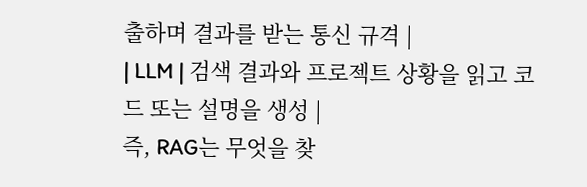출하며 결과를 받는 통신 규격 |
| LLM | 검색 결과와 프로젝트 상황을 읽고 코드 또는 설명을 생성 |
즉, RAG는 무엇을 찾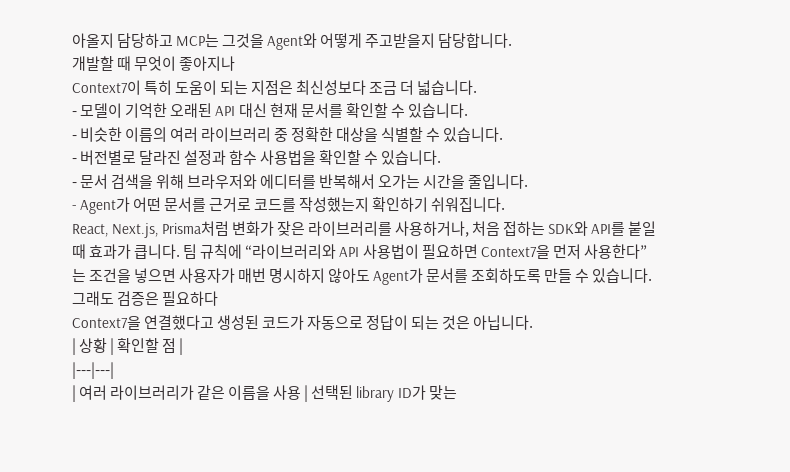아올지 담당하고 MCP는 그것을 Agent와 어떻게 주고받을지 담당합니다.
개발할 때 무엇이 좋아지나
Context7이 특히 도움이 되는 지점은 최신성보다 조금 더 넓습니다.
- 모델이 기억한 오래된 API 대신 현재 문서를 확인할 수 있습니다.
- 비슷한 이름의 여러 라이브러리 중 정확한 대상을 식별할 수 있습니다.
- 버전별로 달라진 설정과 함수 사용법을 확인할 수 있습니다.
- 문서 검색을 위해 브라우저와 에디터를 반복해서 오가는 시간을 줄입니다.
- Agent가 어떤 문서를 근거로 코드를 작성했는지 확인하기 쉬워집니다.
React, Next.js, Prisma처럼 변화가 잦은 라이브러리를 사용하거나, 처음 접하는 SDK와 API를 붙일 때 효과가 큽니다. 팀 규칙에 “라이브러리와 API 사용법이 필요하면 Context7을 먼저 사용한다”는 조건을 넣으면 사용자가 매번 명시하지 않아도 Agent가 문서를 조회하도록 만들 수 있습니다.
그래도 검증은 필요하다
Context7을 연결했다고 생성된 코드가 자동으로 정답이 되는 것은 아닙니다.
| 상황 | 확인할 점 |
|---|---|
| 여러 라이브러리가 같은 이름을 사용 | 선택된 library ID가 맞는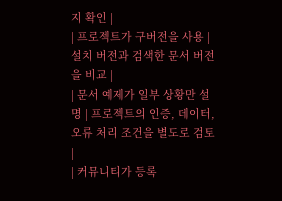지 확인 |
| 프로젝트가 구버전을 사용 | 설치 버전과 검색한 문서 버전을 비교 |
| 문서 예제가 일부 상황만 설명 | 프로젝트의 인증, 데이터, 오류 처리 조건을 별도로 검토 |
| 커뮤니티가 등록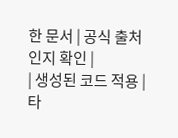한 문서 | 공식 출처인지 확인 |
| 생성된 코드 적용 | 타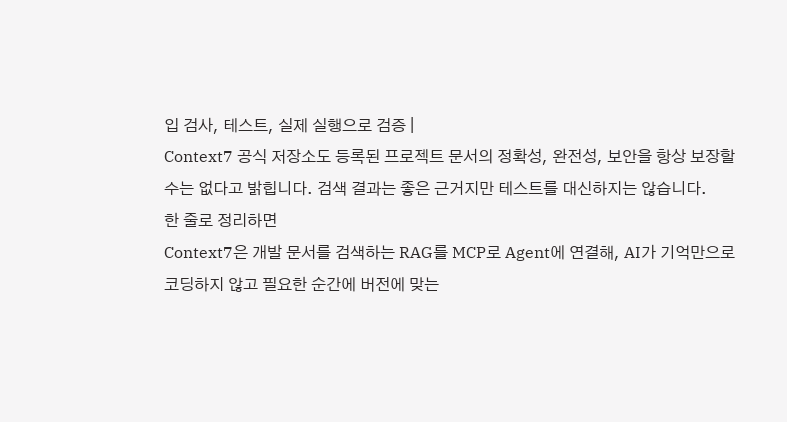입 검사, 테스트, 실제 실행으로 검증 |
Context7 공식 저장소도 등록된 프로젝트 문서의 정확성, 완전성, 보안을 항상 보장할 수는 없다고 밝힙니다. 검색 결과는 좋은 근거지만 테스트를 대신하지는 않습니다.
한 줄로 정리하면
Context7은 개발 문서를 검색하는 RAG를 MCP로 Agent에 연결해, AI가 기억만으로 코딩하지 않고 필요한 순간에 버전에 맞는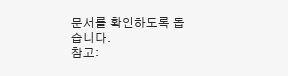문서를 확인하도록 돕습니다.
참고: